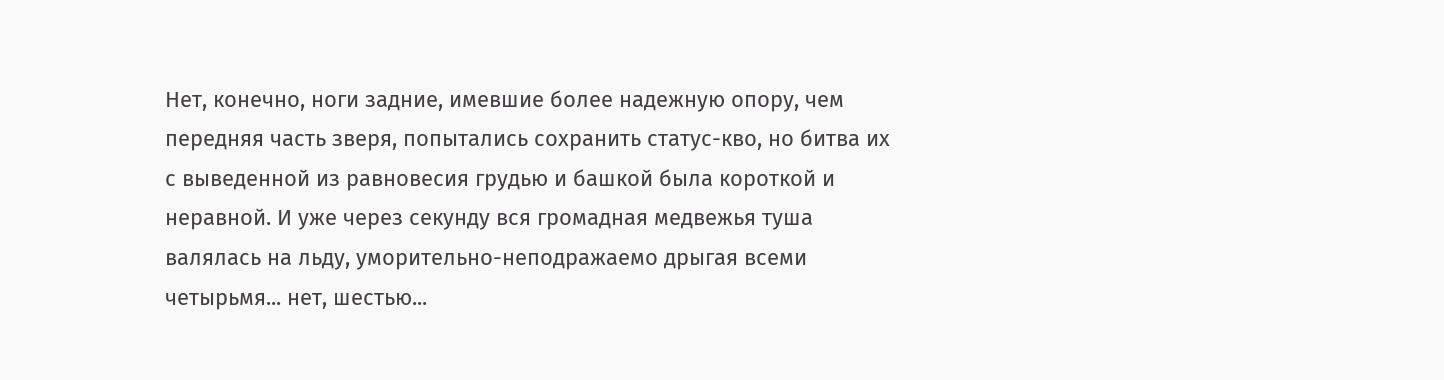Нет, конечно, ноги задние, имевшие более надежную опору, чем передняя часть зверя, попытались сохранить статус-кво, но битва их с выведенной из равновесия грудью и башкой была короткой и неравной. И уже через секунду вся громадная медвежья туша валялась на льду, уморительно-неподражаемо дрыгая всеми четырьмя... нет, шестью...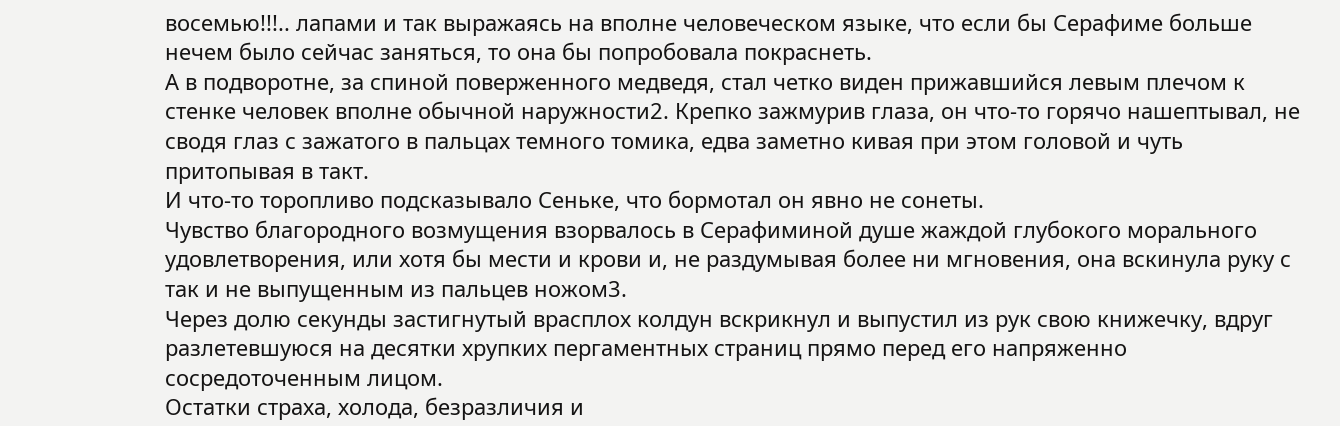восемью!!!.. лапами и так выражаясь на вполне человеческом языке, что если бы Серафиме больше нечем было сейчас заняться, то она бы попробовала покраснеть.
А в подворотне, за спиной поверженного медведя, стал четко виден прижавшийся левым плечом к стенке человек вполне обычной наружности2. Крепко зажмурив глаза, он что-то горячо нашептывал, не сводя глаз с зажатого в пальцах темного томика, едва заметно кивая при этом головой и чуть притопывая в такт.
И что-то торопливо подсказывало Сеньке, что бормотал он явно не сонеты.
Чувство благородного возмущения взорвалось в Серафиминой душе жаждой глубокого морального удовлетворения, или хотя бы мести и крови и, не раздумывая более ни мгновения, она вскинула руку с так и не выпущенным из пальцев ножом3.
Через долю секунды застигнутый врасплох колдун вскрикнул и выпустил из рук свою книжечку, вдруг разлетевшуюся на десятки хрупких пергаментных страниц прямо перед его напряженно сосредоточенным лицом.
Остатки страха, холода, безразличия и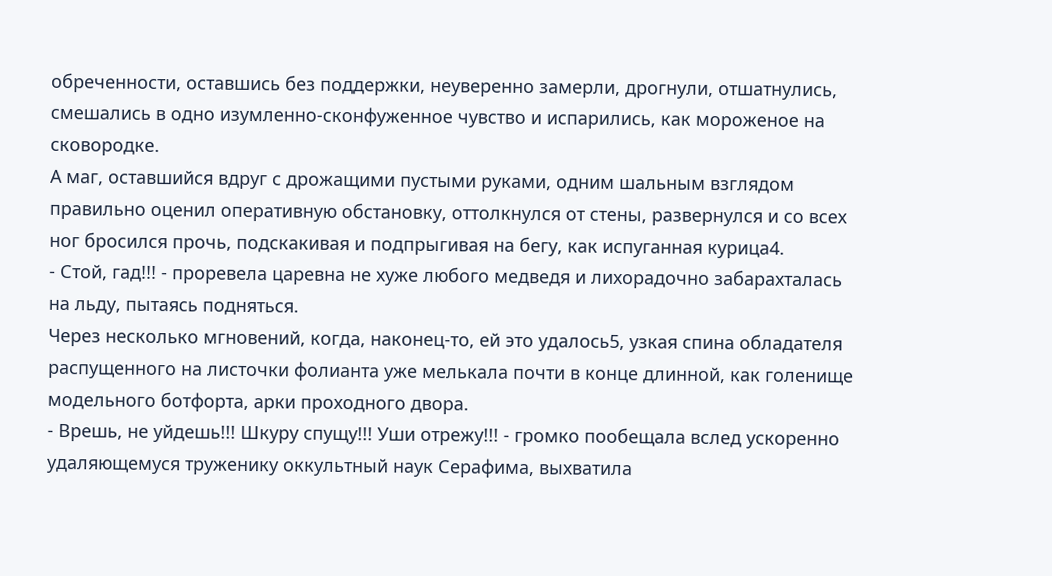обреченности, оставшись без поддержки, неуверенно замерли, дрогнули, отшатнулись, смешались в одно изумленно-сконфуженное чувство и испарились, как мороженое на сковородке.
А маг, оставшийся вдруг с дрожащими пустыми руками, одним шальным взглядом правильно оценил оперативную обстановку, оттолкнулся от стены, развернулся и со всех ног бросился прочь, подскакивая и подпрыгивая на бегу, как испуганная курица4.
- Стой, гад!!! - проревела царевна не хуже любого медведя и лихорадочно забарахталась на льду, пытаясь подняться.
Через несколько мгновений, когда, наконец-то, ей это удалось5, узкая спина обладателя распущенного на листочки фолианта уже мелькала почти в конце длинной, как голенище модельного ботфорта, арки проходного двора.
- Врешь, не уйдешь!!! Шкуру спущу!!! Уши отрежу!!! - громко пообещала вслед ускоренно удаляющемуся труженику оккультный наук Серафима, выхватила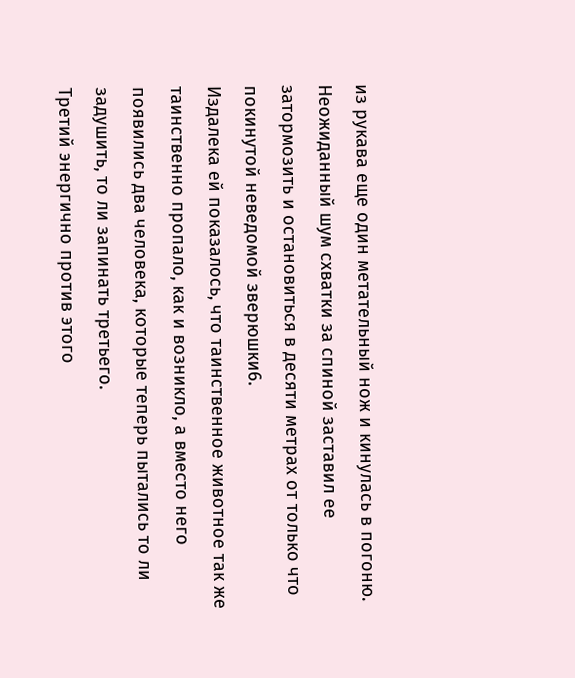из рукава еще один метательный нож и кинулась в погоню.
Неожиданный шум схватки за спиной заставил ее затормозить и остановиться в десяти метрах от только что покинутой неведомой зверюшки6.
Издалека ей показалось, что таинственное животное так же таинственно пропало, как и возникло, а вместо него появились два человека, которые теперь пытались то ли задушить, то ли запинать третьего.
Третий энергично против этого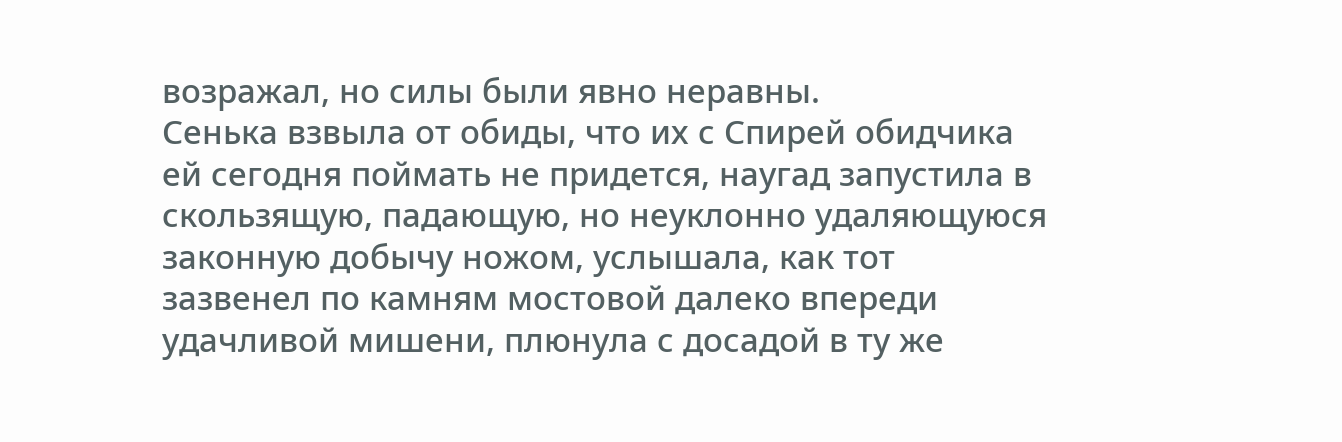возражал, но силы были явно неравны.
Сенька взвыла от обиды, что их с Спирей обидчика ей сегодня поймать не придется, наугад запустила в скользящую, падающую, но неуклонно удаляющуюся законную добычу ножом, услышала, как тот зазвенел по камням мостовой далеко впереди удачливой мишени, плюнула с досадой в ту же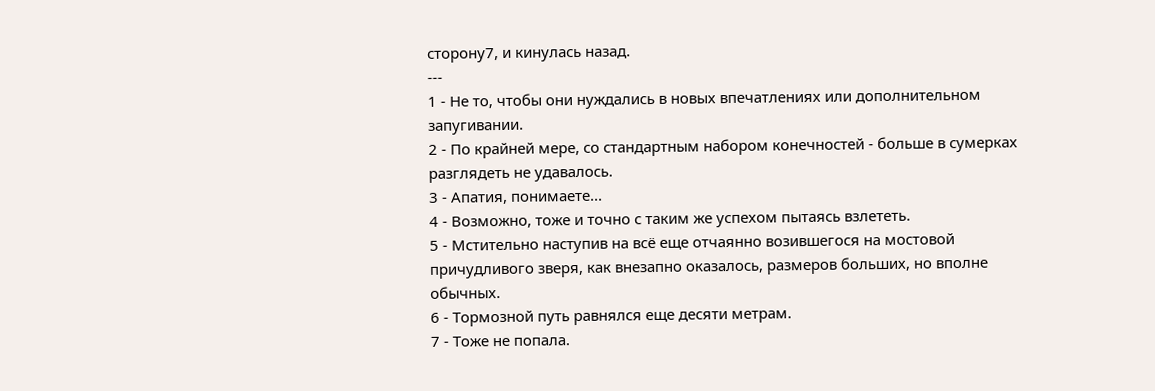сторону7, и кинулась назад.
---
1 - Не то, чтобы они нуждались в новых впечатлениях или дополнительном запугивании.
2 - По крайней мере, со стандартным набором конечностей - больше в сумерках разглядеть не удавалось.
3 - Апатия, понимаете...
4 - Возможно, тоже и точно с таким же успехом пытаясь взлететь.
5 - Мстительно наступив на всё еще отчаянно возившегося на мостовой причудливого зверя, как внезапно оказалось, размеров больших, но вполне обычных.
6 - Тормозной путь равнялся еще десяти метрам.
7 - Тоже не попала.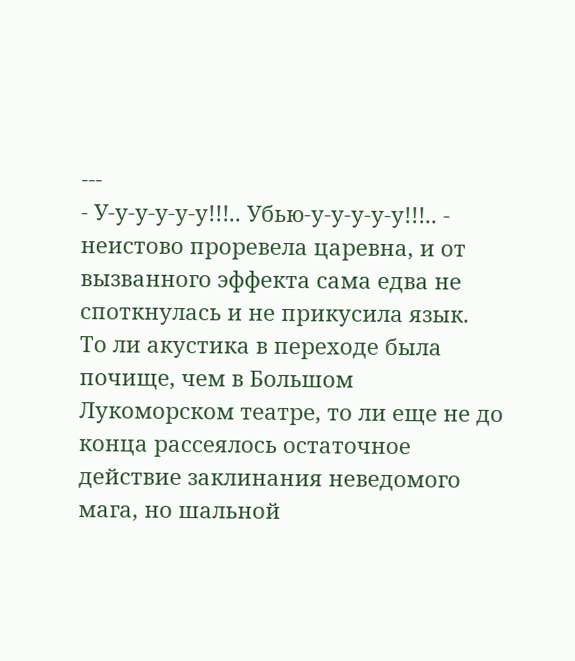---
- У-у-у-у-у-у!!!.. Убью-у-у-у-у-у!!!.. - неистово проревела царевна, и от вызванного эффекта сама едва не споткнулась и не прикусила язык.
То ли акустика в переходе была почище, чем в Большом Лукоморском театре, то ли еще не до конца рассеялось остаточное действие заклинания неведомого мага, но шальной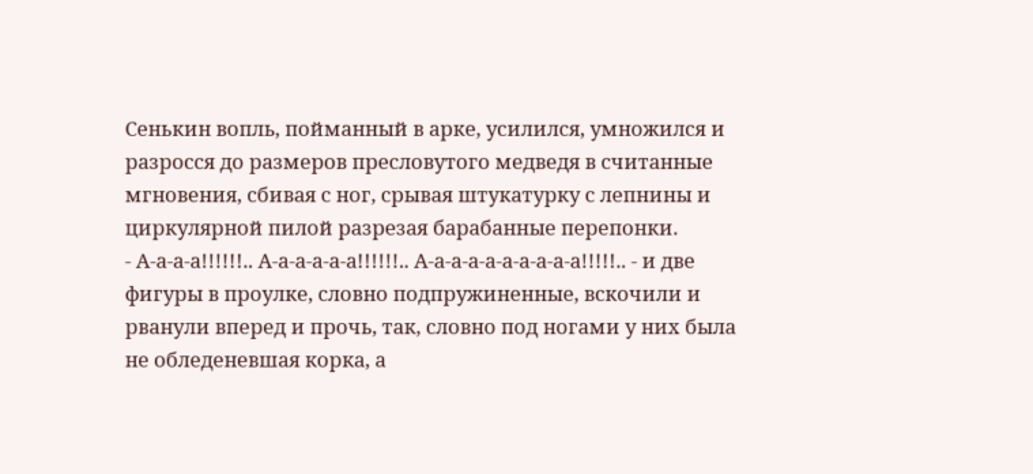Сенькин вопль, пойманный в арке, усилился, умножился и разросся до размеров пресловутого медведя в считанные мгновения, сбивая с ног, срывая штукатурку с лепнины и циркулярной пилой разрезая барабанные перепонки.
- А-а-а-а!!!!!!.. А-а-а-а-а-а!!!!!!.. А-а-а-а-а-а-а-а-а-а!!!!!.. - и две фигуры в проулке, словно подпружиненные, вскочили и рванули вперед и прочь, так, словно под ногами у них была не обледеневшая корка, а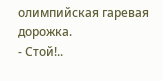олимпийская гаревая дорожка.
- Стой!..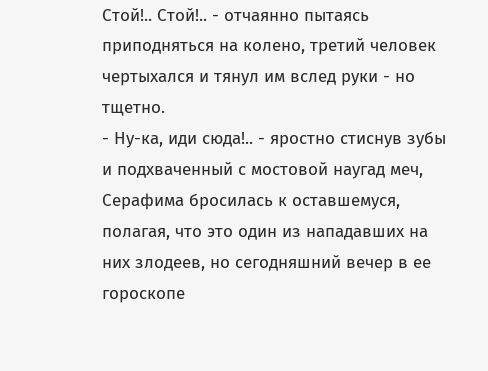Стой!.. Стой!.. - отчаянно пытаясь приподняться на колено, третий человек чертыхался и тянул им вслед руки - но тщетно.
- Ну-ка, иди сюда!.. - яростно стиснув зубы и подхваченный с мостовой наугад меч, Серафима бросилась к оставшемуся, полагая, что это один из нападавших на них злодеев, но сегодняшний вечер в ее гороскопе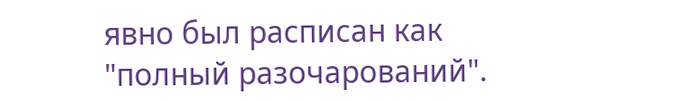явно был расписан как "полный разочарований".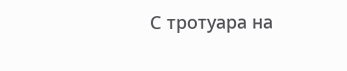С тротуара на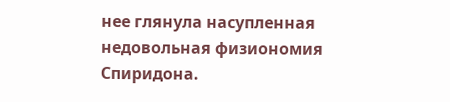нее глянула насупленная недовольная физиономия Спиридона.